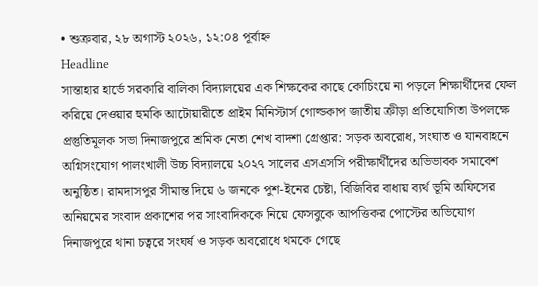• শুক্রবার, ২৮ অগাস্ট ২০২৬, ১২:০৪ পূর্বাহ্ন
Headline
সান্তাহার হার্ভে সরকারি বালিকা বিদ্যালয়ের এক শিক্ষকের কাছে কোচিংয়ে না পড়লে শিক্ষার্থীদের ফেল করিয়ে দেওয়ার হুমকি আটোয়ারীতে প্রাইম মিনিস্টার্স গোল্ডকাপ জাতীয় ক্রীড়া প্রতিযোগিতা উপলক্ষে প্রস্তুতিমূলক সভা দিনাজপুরে শ্রমিক নেতা শেখ বাদশা গ্রেপ্তার: সড়ক অবরোধ, সংঘাত ও যানবাহনে অগ্নিসংযোগ পালংখালী উচ্চ বিদ্যালয়ে ২০২৭ সালের এসএসসি পরীক্ষার্থীদের অভিভাবক সমাবেশ অনুষ্ঠিত। রামদাসপুর সীমান্ত দিয়ে ৬ জনকে পুশ-ইনের চেষ্টা, বিজিবির বাধায় ব্যর্থ ভূমি অফিসের অনিয়মের সংবাদ প্রকাশের পর সাংবাদিককে নিয়ে ফেসবুকে আপত্তিকর পোস্টের অভিযোগ দিনাজপুরে থানা চত্বরে সংঘর্ষ ও সড়ক অবরোধে থমকে গেছে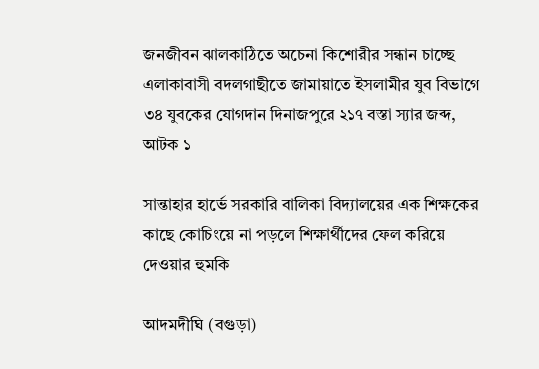জনজীবন ঝালকাঠিতে অচেনা কিশোরীর সন্ধান চাচ্ছে এলাকাবাসী বদলগাছীতে জামায়াতে ইসলামীর যুব বিভাগে ৩৪ যুবকের যোগদান দিনাজপুরে ২১৭ বস্তা স্যার জব্দ, আটক ১

সান্তাহার হার্ভে সরকারি বালিকা বিদ্যালয়ের এক শিক্ষকের কাছে কোচিংয়ে না পড়লে শিক্ষার্থীদের ফেল করিয়ে দেওয়ার হুমকি

আদমদীঘি (বগুড়া)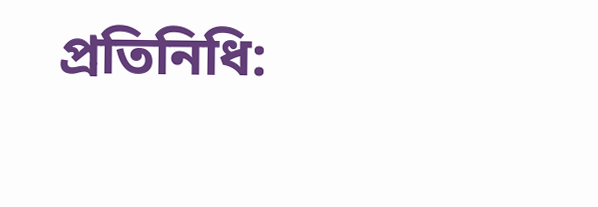প্রতিনিধি: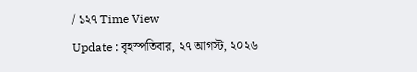/ ১২৭ Time View
Update : বৃহস্পতিবার, ২৭ আগস্ট, ২০২৬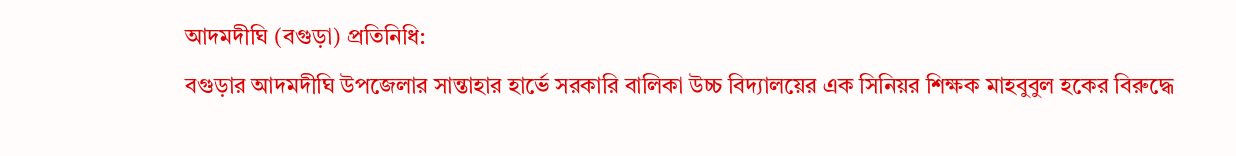আদমদীঘি (বগুড়া) প্রতিনিধি:
বগুড়ার আদমদীঘি উপজেলার সান্তাহার হার্ভে সরকারি বালিকা উচ্চ বিদ্যালয়ের এক সিনিয়র শিক্ষক মাহবুবুল হকের বিরুদ্ধে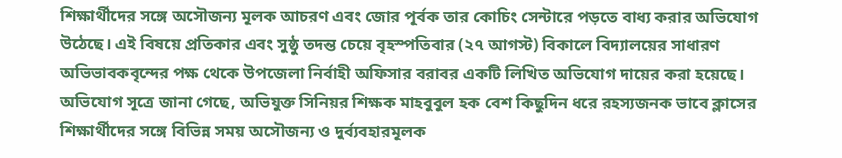শিক্ষার্থীদের সঙ্গে অসৌজন্য মূলক আচরণ এবং জোর পূর্বক তার কোচিং সেন্টারে পড়তে বাধ্য করার অভিযোগ উঠেছে। এই বিষয়ে প্রতিকার এবং সুষ্ঠু তদন্ত চেয়ে বৃহস্পতিবার (২৭ আগস্ট) বিকালে বিদ্যালয়ের সাধারণ অভিভাবকবৃন্দের পক্ষ থেকে উপজেলা নির্বাহী অফিসার বরাবর একটি লিখিত অভিযোগ দায়ের করা হয়েছে।
অভিযোগ সূত্রে জানা গেছে, অভিযুক্ত সিনিয়র শিক্ষক মাহবুবুল হক বেশ কিছুদিন ধরে রহস্যজনক ভাবে ক্লাসের শিক্ষার্থীদের সঙ্গে বিভিন্ন সময় অসৌজন্য ও দুর্ব্যবহারমূলক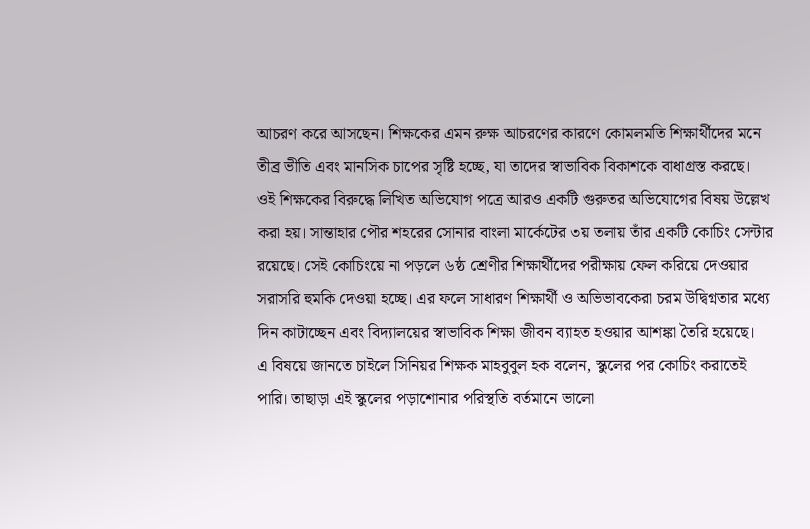আচরণ করে আসছেন। শিক্ষকের এমন রুক্ষ আচরণের কারণে কোমলমতি শিক্ষার্থীদের মনে তীব্র ভীতি এবং মানসিক চাপের সৃষ্টি হচ্ছে, যা তাদের স্বাভাবিক বিকাশকে বাধাগ্রস্ত করছে।
ওই শিক্ষকের বিরুদ্ধে লিখিত অভিযোগ পত্রে আরও একটি গুরুতর অভিযোগের বিষয় উল্লেখ করা হয়। সান্তাহার পৌর শহরের সোনার বাংলা মার্কেটের ৩য় তলায় তাঁর একটি কোচিং সেন্টার রয়েছে। সেই কোচিংয়ে না পড়লে ৬ষ্ঠ শ্রেণীর শিক্ষার্থীদের পরীক্ষায় ফেল করিয়ে দেওয়ার সরাসরি হুমকি দেওয়া হচ্ছে। এর ফলে সাধারণ শিক্ষার্থী ও অভিভাবকেরা চরম উদ্বিগ্নতার মধ্যে দিন কাটাচ্ছেন এবং বিদ্যালয়ের স্বাভাবিক শিক্ষা জীবন ব্যাহত হওয়ার আশঙ্কা তৈরি হয়েছে।
এ বিষয়ে জানতে চাইলে সিনিয়র শিক্ষক মাহবুবুল হক বলেন, স্কুলের পর কোচিং করাতেই পারি। তাছাড়া এই স্কুলের পড়াশোনার পরিস্থতি বর্তমানে ভালো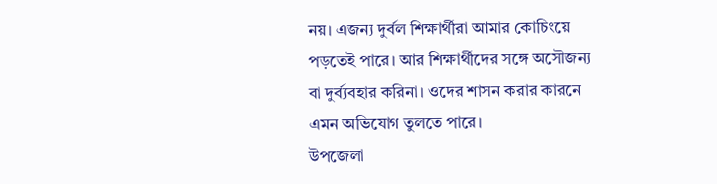নয়। এজন্য দুর্বল শিক্ষার্থীরা আমার কোচিংয়ে পড়তেই পারে। আর শিক্ষার্থীদের সঙ্গে অসৌজন্য বা দুর্ব্যবহার করিনা। ওদের শাসন করার কারনে এমন অভিযোগ তুলতে পারে।
উপজেলা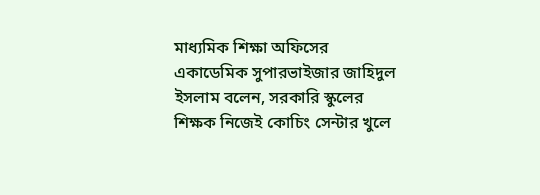মাধ্যমিক শিক্ষা অফিসের একাডেমিক সুপারভাইজার জাহিদুল ইসলাম বলেন, সরকারি স্কুলের শিক্ষক নিজেই কোচিং সেন্টার খুলে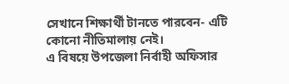সেখানে শিক্ষার্থী টানতে পারবেন- এটি কোনো নীতিমালায় নেই।
এ বিষয়ে উপজেলা নির্বাহী অফিসার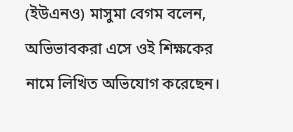(ইউএনও) মাসুমা বেগম বলেন, অভিভাবকরা এসে ওই শিক্ষকের নামে লিখিত অভিযোগ করেছেন।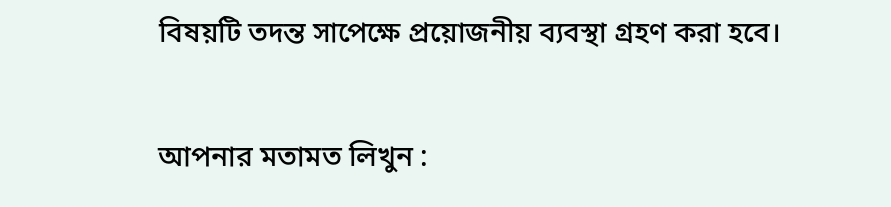বিষয়টি তদন্ত সাপেক্ষে প্রয়োজনীয় ব্যবস্থা গ্রহণ করা হবে।


আপনার মতামত লিখুন :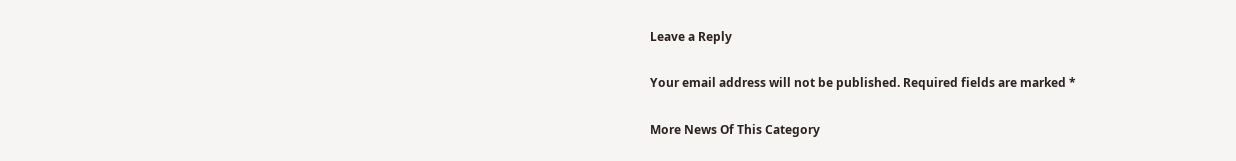Leave a Reply

Your email address will not be published. Required fields are marked *

More News Of This Category